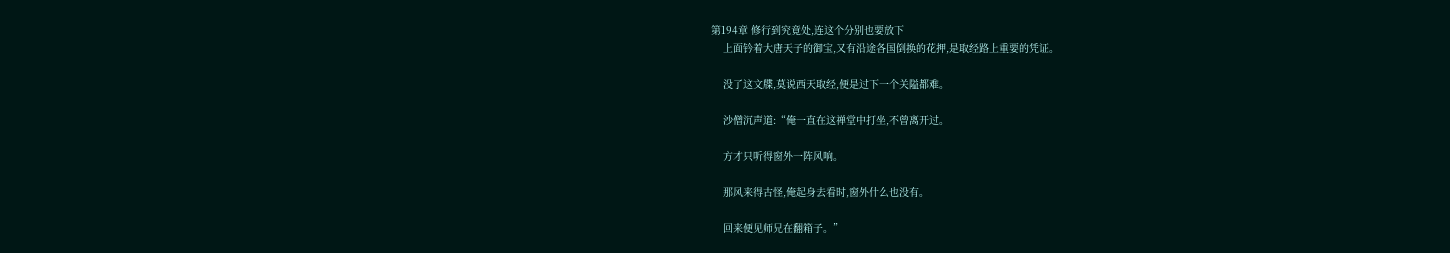第194章 修行到究竟处,连这个分别也要放下
    上面钤着大唐天子的御宝,又有沿途各国倒换的花押,是取经路上重要的凭证。

    没了这文牒,莫说西天取经,便是过下一个关隘都难。

    沙僧沉声道:“俺一直在这禅堂中打坐,不曾离开过。

    方才只听得窗外一阵风响。

    那风来得古怪,俺起身去看时,窗外什么也没有。

    回来便见师兄在翻箱子。”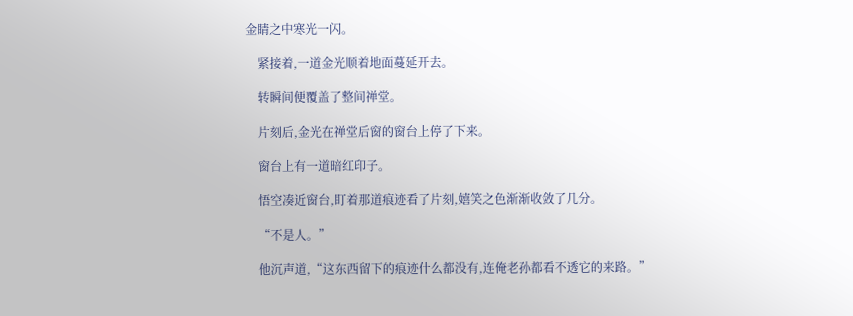金睛之中寒光一闪。

    紧接着,一道金光顺着地面蔓延开去。

    转瞬间便覆盖了整间禅堂。

    片刻后,金光在禅堂后窗的窗台上停了下来。

    窗台上有一道暗红印子。

    悟空凑近窗台,盯着那道痕迹看了片刻,嬉笑之色渐渐收敛了几分。

    “不是人。”

    他沉声道,“这东西留下的痕迹什么都没有,连俺老孙都看不透它的来路。”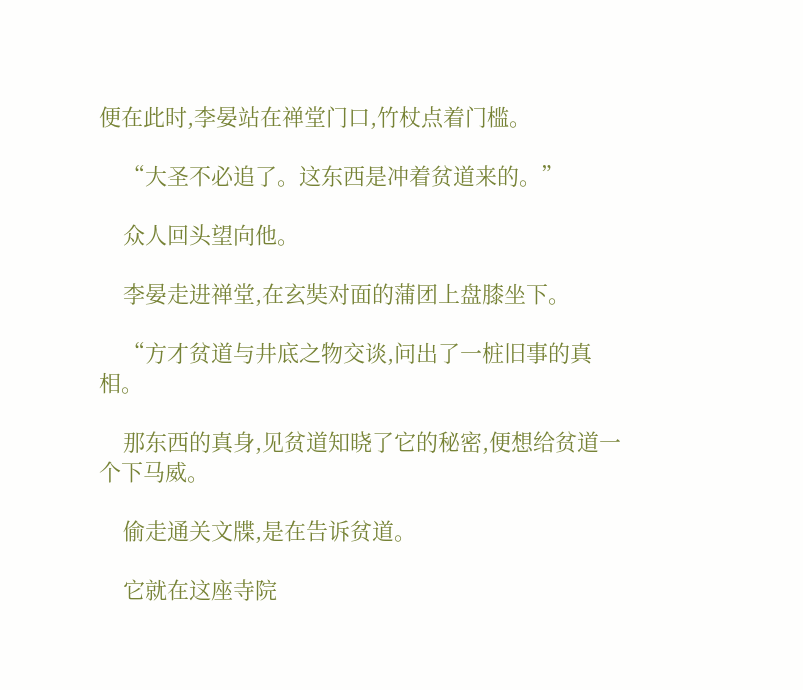便在此时,李晏站在禅堂门口,竹杖点着门槛。

    “大圣不必追了。这东西是冲着贫道来的。”

    众人回头望向他。

    李晏走进禅堂,在玄奘对面的蒲团上盘膝坐下。

    “方才贫道与井底之物交谈,问出了一桩旧事的真相。

    那东西的真身,见贫道知晓了它的秘密,便想给贫道一个下马威。

    偷走通关文牒,是在告诉贫道。

    它就在这座寺院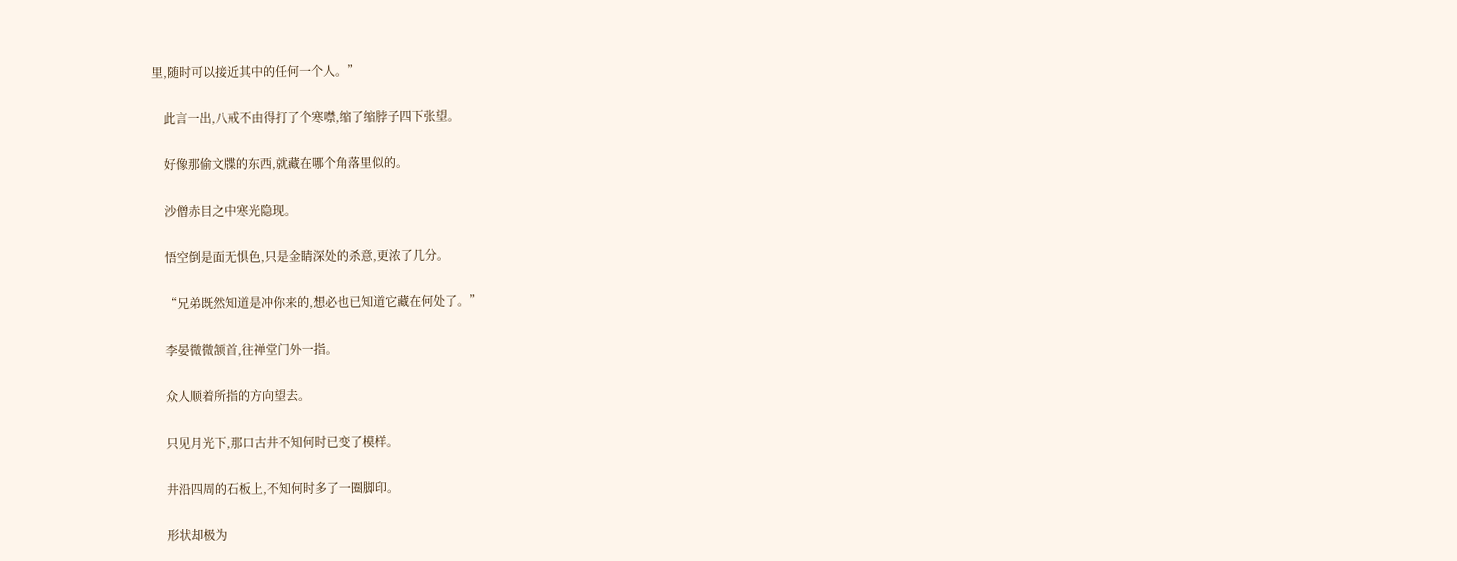里,随时可以接近其中的任何一个人。”

    此言一出,八戒不由得打了个寒噤,缩了缩脖子四下张望。

    好像那偷文牒的东西,就藏在哪个角落里似的。

    沙僧赤目之中寒光隐现。

    悟空倒是面无惧色,只是金睛深处的杀意,更浓了几分。

    “兄弟既然知道是冲你来的,想必也已知道它藏在何处了。”

    李晏微微颔首,往禅堂门外一指。

    众人顺着所指的方向望去。

    只见月光下,那口古井不知何时已变了模样。

    井沿四周的石板上,不知何时多了一圈脚印。

    形状却极为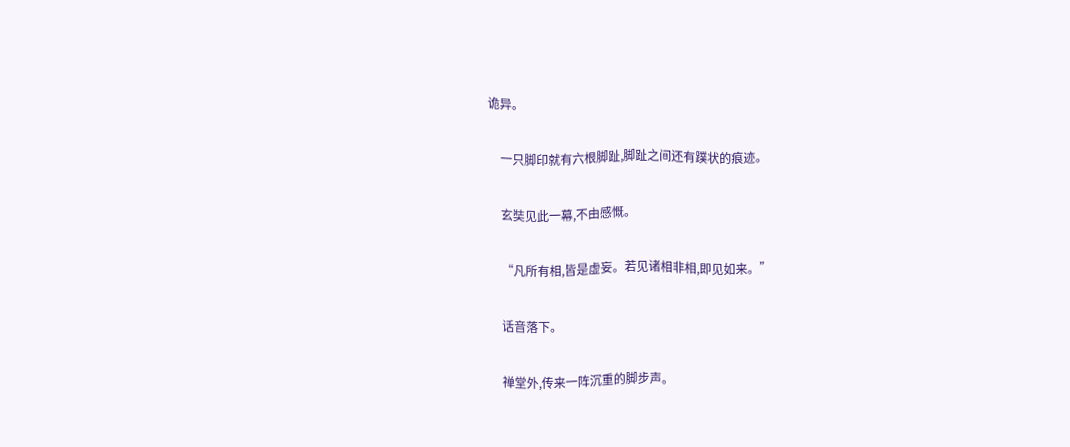诡异。

    一只脚印就有六根脚趾,脚趾之间还有蹼状的痕迹。

    玄奘见此一幕,不由感慨。

    “凡所有相,皆是虚妄。若见诸相非相,即见如来。”

    话音落下。

    禅堂外,传来一阵沉重的脚步声。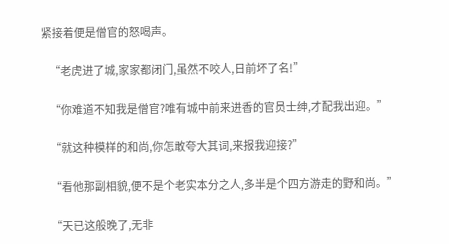紧接着便是僧官的怒喝声。

    “老虎进了城,家家都闭门,虽然不咬人,日前坏了名!”

    “你难道不知我是僧官?唯有城中前来进香的官员士绅,才配我出迎。”

    “就这种模样的和尚,你怎敢夸大其词,来报我迎接?”

    “看他那副相貌,便不是个老实本分之人,多半是个四方游走的野和尚。”

    “天已这般晚了,无非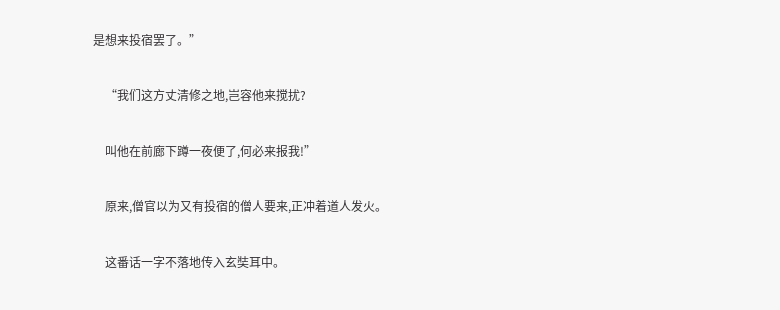是想来投宿罢了。”

    “我们这方丈清修之地,岂容他来搅扰?

    叫他在前廊下蹲一夜便了,何必来报我!”

    原来,僧官以为又有投宿的僧人要来,正冲着道人发火。

    这番话一字不落地传入玄奘耳中。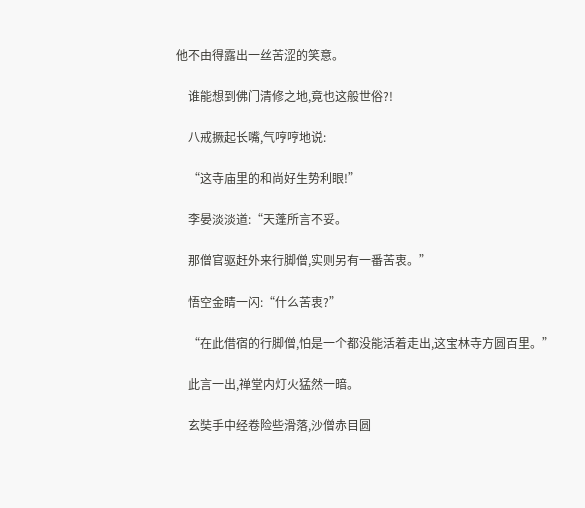他不由得露出一丝苦涩的笑意。

    谁能想到佛门清修之地,竟也这般世俗?!

    八戒撅起长嘴,气哼哼地说:

    “这寺庙里的和尚好生势利眼!”

    李晏淡淡道:“天蓬所言不妥。

    那僧官驱赶外来行脚僧,实则另有一番苦衷。”

    悟空金睛一闪:“什么苦衷?”

    “在此借宿的行脚僧,怕是一个都没能活着走出,这宝林寺方圆百里。”

    此言一出,禅堂内灯火猛然一暗。

    玄奘手中经卷险些滑落,沙僧赤目圆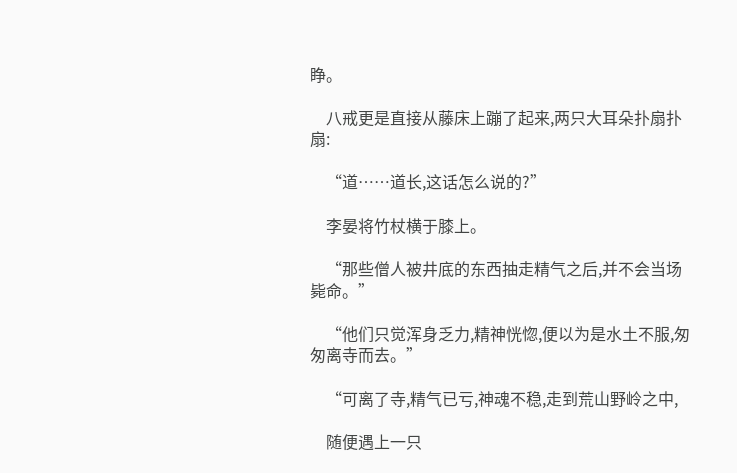睁。

    八戒更是直接从藤床上蹦了起来,两只大耳朵扑扇扑扇:

    “道……道长,这话怎么说的?”

    李晏将竹杖横于膝上。

    “那些僧人被井底的东西抽走精气之后,并不会当场毙命。”

    “他们只觉浑身乏力,精神恍惚,便以为是水土不服,匆匆离寺而去。”

    “可离了寺,精气已亏,神魂不稳,走到荒山野岭之中,

    随便遇上一只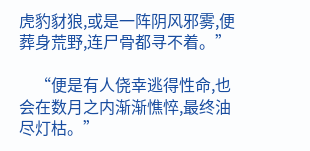虎豹豺狼,或是一阵阴风邪雾,便葬身荒野,连尸骨都寻不着。”

    “便是有人侥幸逃得性命,也会在数月之内渐渐憔悴,最终油尽灯枯。”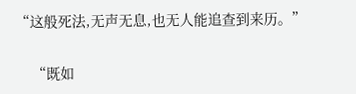“这般死法,无声无息,也无人能追查到来历。”

    “既如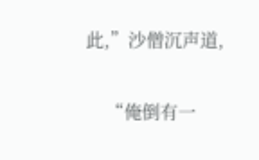此,”沙僧沉声道,

    “俺倒有一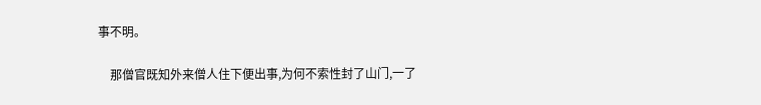事不明。

    那僧官既知外来僧人住下便出事,为何不索性封了山门,一了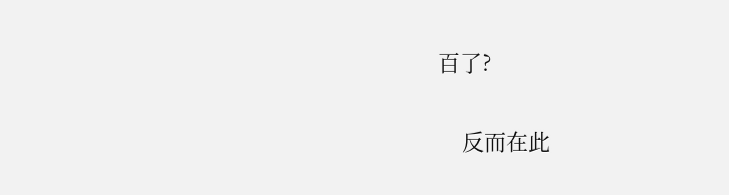百了?

    反而在此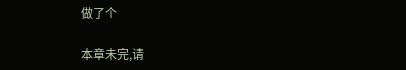做了个

本章未完,请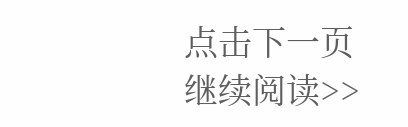点击下一页继续阅读>>